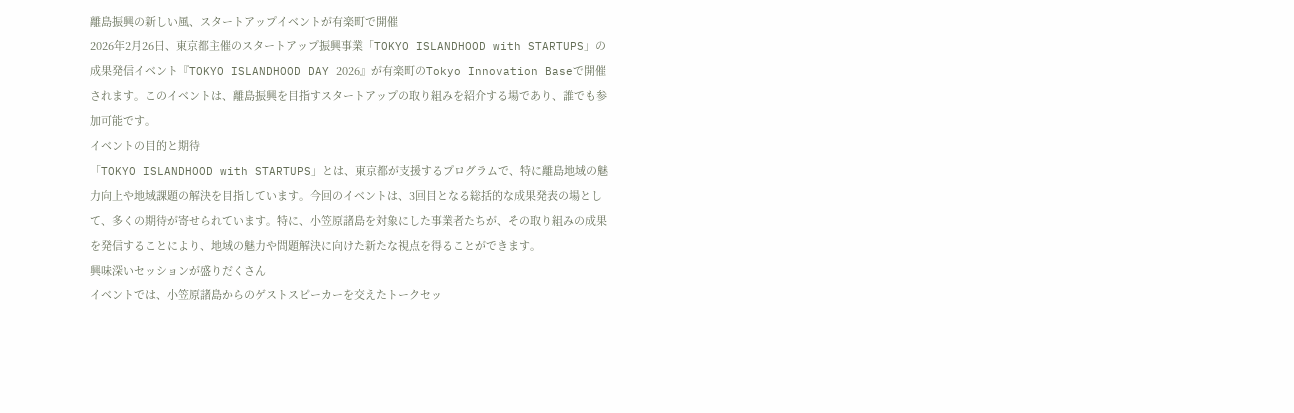離島振興の新しい風、スタートアップイベントが有楽町で開催
2026年2月26日、東京都主催のスタートアップ振興事業「TOKYO ISLANDHOOD with STARTUPS」の成果発信イベント『TOKYO ISLANDHOOD DAY 2026』が有楽町のTokyo Innovation Baseで開催されます。このイベントは、離島振興を目指すスタートアップの取り組みを紹介する場であり、誰でも参加可能です。
イベントの目的と期待
「TOKYO ISLANDHOOD with STARTUPS」とは、東京都が支援するプログラムで、特に離島地域の魅力向上や地域課題の解決を目指しています。今回のイベントは、3回目となる総括的な成果発表の場として、多くの期待が寄せられています。特に、小笠原諸島を対象にした事業者たちが、その取り組みの成果を発信することにより、地域の魅力や問題解決に向けた新たな視点を得ることができます。
興味深いセッションが盛りだくさん
イベントでは、小笠原諸島からのゲストスピーカーを交えたトークセッ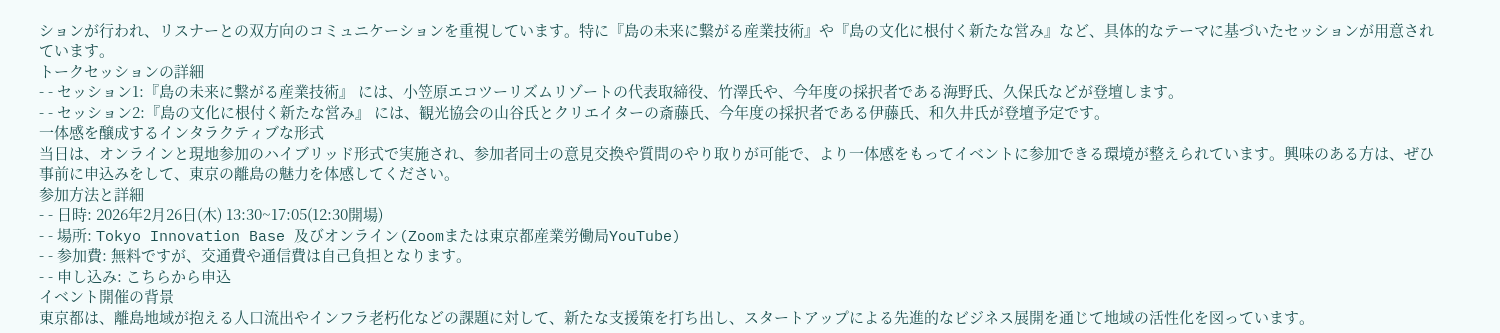ションが行われ、リスナーとの双方向のコミュニケーションを重視しています。特に『島の未来に繋がる産業技術』や『島の文化に根付く新たな営み』など、具体的なテーマに基づいたセッションが用意されています。
トークセッションの詳細
- - セッション1:『島の未来に繋がる産業技術』 には、小笠原エコツーリズムリゾートの代表取締役、竹澤氏や、今年度の採択者である海野氏、久保氏などが登壇します。
- - セッション2:『島の文化に根付く新たな営み』 には、観光協会の山谷氏とクリエイターの斎藤氏、今年度の採択者である伊藤氏、和久井氏が登壇予定です。
一体感を醸成するインタラクティブな形式
当日は、オンラインと現地参加のハイブリッド形式で実施され、参加者同士の意見交換や質問のやり取りが可能で、より一体感をもってイベントに参加できる環境が整えられています。興味のある方は、ぜひ事前に申込みをして、東京の離島の魅力を体感してください。
参加方法と詳細
- - 日時: 2026年2月26日(木) 13:30~17:05(12:30開場)
- - 場所: Tokyo Innovation Base 及びオンライン(Zoomまたは東京都産業労働局YouTube)
- - 参加費: 無料ですが、交通費や通信費は自己負担となります。
- - 申し込み: こちらから申込
イベント開催の背景
東京都は、離島地域が抱える人口流出やインフラ老朽化などの課題に対して、新たな支援策を打ち出し、スタートアップによる先進的なビジネス展開を通じて地域の活性化を図っています。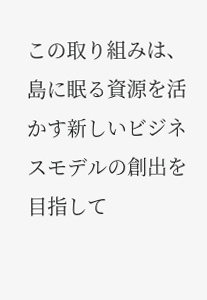この取り組みは、島に眠る資源を活かす新しいビジネスモデルの創出を目指して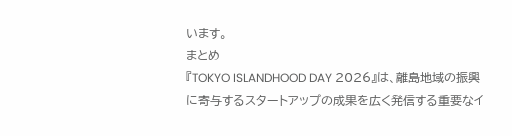います。
まとめ
『TOKYO ISLANDHOOD DAY 2026』は、離島地域の振興に寄与するスタートアップの成果を広く発信する重要なイ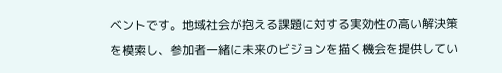ベントです。地域社会が抱える課題に対する実効性の高い解決策を模索し、参加者一緒に未来のビジョンを描く機会を提供してい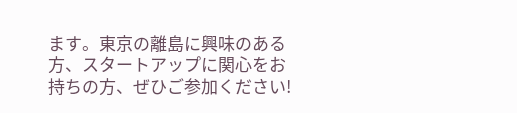ます。東京の離島に興味のある方、スタートアップに関心をお持ちの方、ぜひご参加ください!